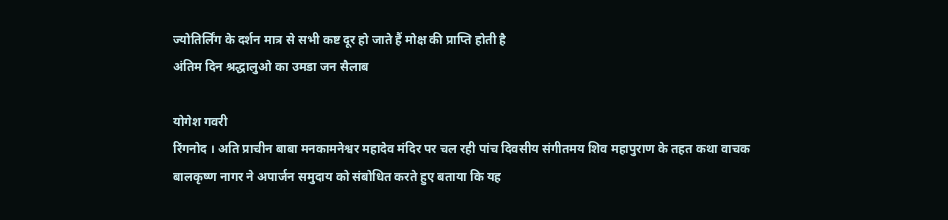ज्योतिर्लिंग के दर्शन मात्र से सभी कष्ट दूर हो जाते हैं मोक्ष की प्राप्ति होती है
अंतिम दिन श्रद्धालुओ का उमडा जन सैलाब

योगेश गवरी
रिंगनोद । अति प्राचीन बाबा मनकामनेश्वर महादेव मंदिर पर चल रही पांच दिवसीय संगीतमय शिव महापुराण के तहत कथा वाचक बालकृष्ण नागर ने अपार्जन समुदाय को संबोधित करते हुए बताया कि यह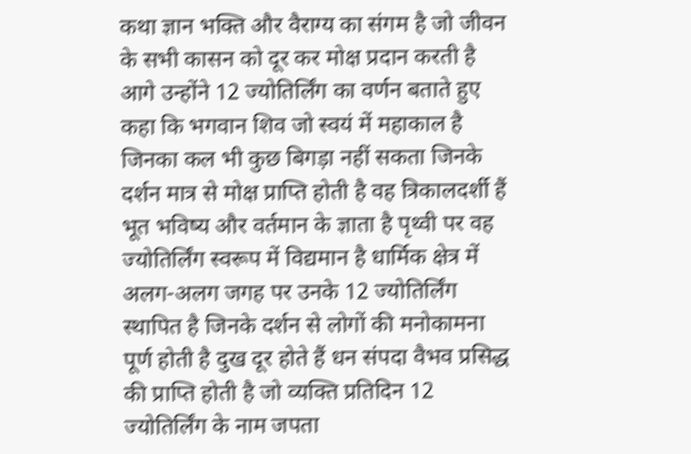कथा ज्ञान भक्ति और वैराग्य का संगम है जो जीवन के सभी कासन को दूर कर मोक्ष प्रदान करती है आगे उन्होंने 12 ज्योतिर्लिंग का वर्णन बताते हुए कहा कि भगवान शिव जो स्वयं में महाकाल है जिनका कल भी कुछ बिगड़ा नहीं सकता जिनके दर्शन मात्र से मोक्ष प्राप्ति होती है वह त्रिकालदर्शी हैं भूत भविष्य और वर्तमान के ज्ञाता है पृथ्वी पर वह ज्योतिर्लिंग स्वरूप में विद्यमान है धार्मिक क्षेत्र में अलग-अलग जगह पर उनके 12 ज्योतिर्लिंग स्थापित है जिनके दर्शन से लोगों की मनोकामना पूर्ण होती है दुख दूर होते हैं धन संपदा वैभव प्रसिद्ध की प्राप्ति होती है जो व्यक्ति प्रतिदिन 12 ज्योतिर्लिंग के नाम जपता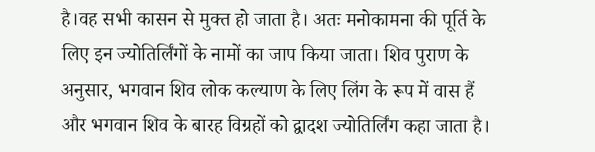है।वह सभी कासन से मुक्त हो जाता है। अतः मनोकामना की पूर्ति के लिए इन ज्योतिर्लिंगों के नामों का जाप किया जाता। शिव पुराण के अनुसार, भगवान शिव लोक कल्याण के लिए लिंग के रूप में वास हैं और भगवान शिव के बारह विग्रहों को द्वादश ज्योतिर्लिंग कहा जाता है।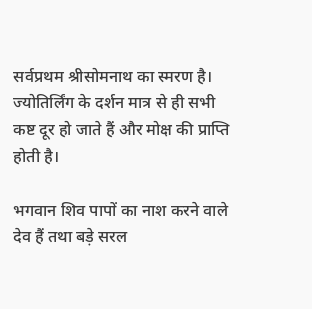सर्वप्रथम श्रीसोमनाथ का स्मरण है। ज्योतिर्लिंग के दर्शन मात्र से ही सभी कष्ट दूर हो जाते हैं और मोक्ष की प्राप्ति होती है।

भगवान शिव पापों का नाश करने वाले देव हैं तथा बड़े सरल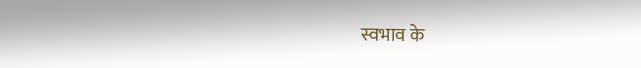स्वभाव के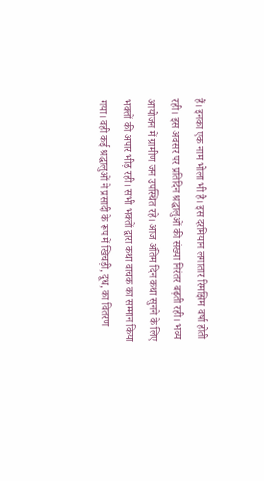हैं। इनका एक नाम भोला भी है। इस दरमियान लगातार रिमझिम वर्षा होती रही। इस अवसर पर प्रतिदिन श्रद्धालुओं की संख्या निरंतर बढ़ती रही। भव्य आयोजन में ग्रामीण जन उपस्थित रहे। आज अंतिम दिन कथा सुनने के लिए भक्तों की अपार भीड़ रही। सभी भक्तों द्वारा कथा वाचक का सम्मान किया गया। वही कई श्रद्धालुओं ने प्रसादी के रूप में खिचड़ी, दूध, का वितरण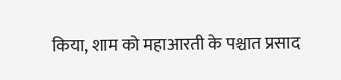किया, शाम को महाआरती के पश्चात प्रसाद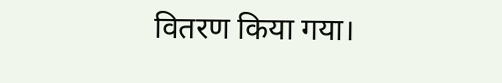वितरण किया गया।